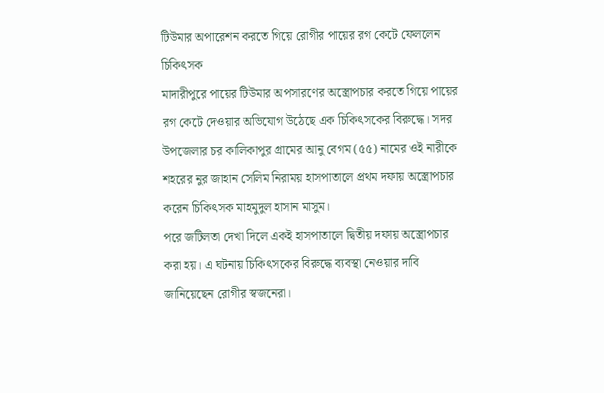টিউমার অপারেশন করতে গিয়ে রোগীর পায়ের রগ কেটে ফেললেন চিকিৎসক
মাদারীপুরে পায়ের টিউমার অপসারণের অস্ত্রোপচার করতে গিয়ে পায়ের রগ কেটে দেওয়ার অভিযোগ উঠেছে এক চিকিৎসকের বিরুদ্ধে। সদর উপজেলার চর কালিকাপুর গ্রামের আনু বেগম (৫৫) নামের ওই নারীকে শহরের নুর জাহান সেলিম নিরাময় হাসপাতালে প্রথম দফায় অস্ত্রোপচার করেন চিকিৎসক মাহমুদুল হাসান মাসুম।
পরে জটিলতা দেখা দিলে একই হাসপাতালে দ্বিতীয় দফায় অস্ত্রোপচার করা হয়। এ ঘটনায় চিকিৎসকের বিরুদ্ধে ব্যবস্থা নেওয়ার দাবি জানিয়েছেন রোগীর স্বজনেরা।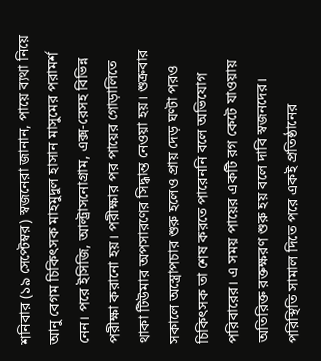শনিবার (১৯ সেপ্টেম্বর) স্বজনেরা জানান, পায়ে ব্যথা নিয়ে আনু বেগম চিকিৎসক মাহমুদুল হাসান মাসুমের পরামর্শ নেন। পরে ইসিজি, আল্ট্রাসনোগ্রাম, এক্স-রেসহ বিভিন্ন পরীক্ষা করানো হয়। পরীক্ষার পর পায়ের গোড়ালিতে থাকা টিউমার অপসারণের সিদ্ধান্ত নেওয়া হয়। শুক্রবার সকালে অস্ত্রোপচার শুরু হলেও প্রায় দেড় ঘণ্টা পরও চিকিৎসক তা শেষ করতে পারেননি বলে অভিযোগ পরিবারের। এ সময় পায়ের একটি রগ কেটে যাওয়ায় অতিরিক্ত রক্তক্ষরণ শুরু হয় বলে দাবি স্বজনদের।
পরিস্থিতি সামাল দিতে পরে একই প্রতিষ্ঠানের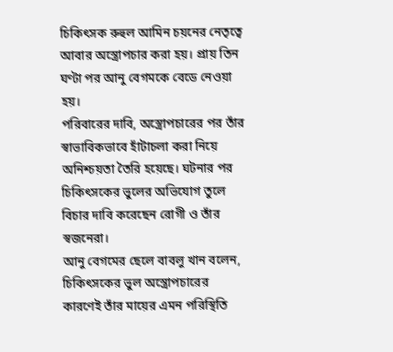চিকিৎসক রুহুল আমিন চয়নের নেতৃত্বে আবার অস্ত্রোপচার করা হয়। প্রায় তিন ঘণ্টা পর আনু বেগমকে বেডে নেওয়া হয়।
পরিবারের দাবি, অস্ত্রোপচারের পর তাঁর স্বাভাবিকভাবে হাঁটাচলা করা নিয়ে অনিশ্চয়তা তৈরি হয়েছে। ঘটনার পর চিকিৎসকের ভুলের অভিযোগ তুলে বিচার দাবি করেছেন রোগী ও তাঁর স্বজনেরা।
আনু বেগমের ছেলে বাবলু খান বলেন, চিকিৎসকের ভুল অস্ত্রোপচারের কারণেই তাঁর মায়ের এমন পরিস্থিতি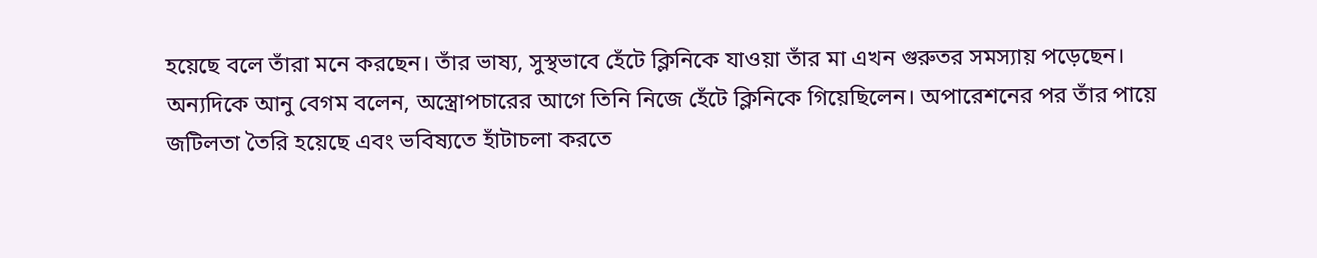হয়েছে বলে তাঁরা মনে করছেন। তাঁর ভাষ্য, সুস্থভাবে হেঁটে ক্লিনিকে যাওয়া তাঁর মা এখন গুরুতর সমস্যায় পড়েছেন।
অন্যদিকে আনু বেগম বলেন, অস্ত্রোপচারের আগে তিনি নিজে হেঁটে ক্লিনিকে গিয়েছিলেন। অপারেশনের পর তাঁর পায়ে জটিলতা তৈরি হয়েছে এবং ভবিষ্যতে হাঁটাচলা করতে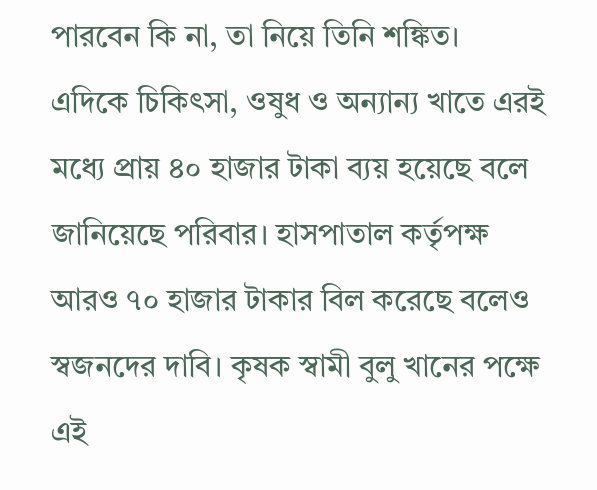পারবেন কি না, তা নিয়ে তিনি শঙ্কিত।
এদিকে চিকিৎসা, ওষুধ ও অন্যান্য খাতে এরই মধ্যে প্রায় ৪০ হাজার টাকা ব্যয় হয়েছে বলে জানিয়েছে পরিবার। হাসপাতাল কর্তৃপক্ষ আরও ৭০ হাজার টাকার বিল করেছে বলেও স্বজনদের দাবি। কৃষক স্বামী বুলু খানের পক্ষে এই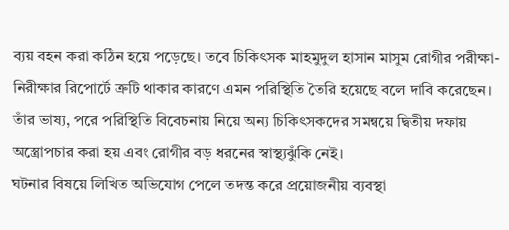ব্যয় বহন করা কঠিন হয়ে পড়েছে। তবে চিকিৎসক মাহমুদুল হাসান মাসুম রোগীর পরীক্ষা-নিরীক্ষার রিপোর্টে ত্রুটি থাকার কারণে এমন পরিস্থিতি তৈরি হয়েছে বলে দাবি করেছেন। তাঁর ভাষ্য, পরে পরিস্থিতি বিবেচনায় নিয়ে অন্য চিকিৎসকদের সমন্বয়ে দ্বিতীয় দফায় অস্ত্রোপচার করা হয় এবং রোগীর বড় ধরনের স্বাস্থ্যঝুঁকি নেই।
ঘটনার বিষয়ে লিখিত অভিযোগ পেলে তদন্ত করে প্রয়োজনীয় ব্যবস্থা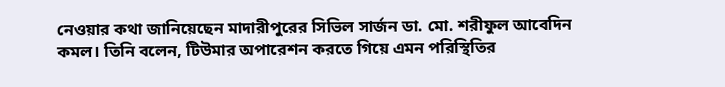নেওয়ার কথা জানিয়েছেন মাদারীপুরের সিভিল সার্জন ডা. মো. শরীফুল আবেদিন কমল। তিনি বলেন, টিউমার অপারেশন করতে গিয়ে এমন পরিস্থিতির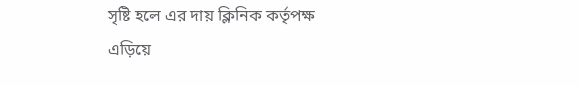সৃষ্টি হলে এর দায় ক্লিনিক কর্তৃপক্ষ এড়িয়ে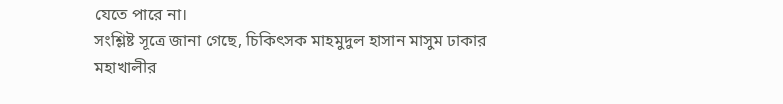যেতে পারে না।
সংশ্লিষ্ট সূত্রে জানা গেছে, চিকিৎসক মাহমুদুল হাসান মাসুম ঢাকার মহাখালীর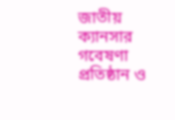জাতীয় ক্যানসার গবেষণা প্রতিষ্ঠান ও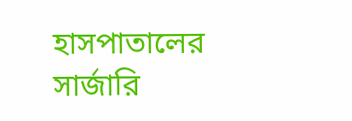হাসপাতালের সার্জারি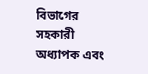বিভাগের সহকারী অধ্যাপক এবং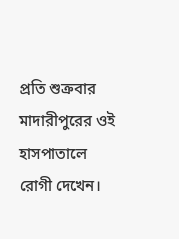প্রতি শুক্রবার মাদারীপুরের ওই হাসপাতালে রোগী দেখেন।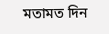মতামত দিন